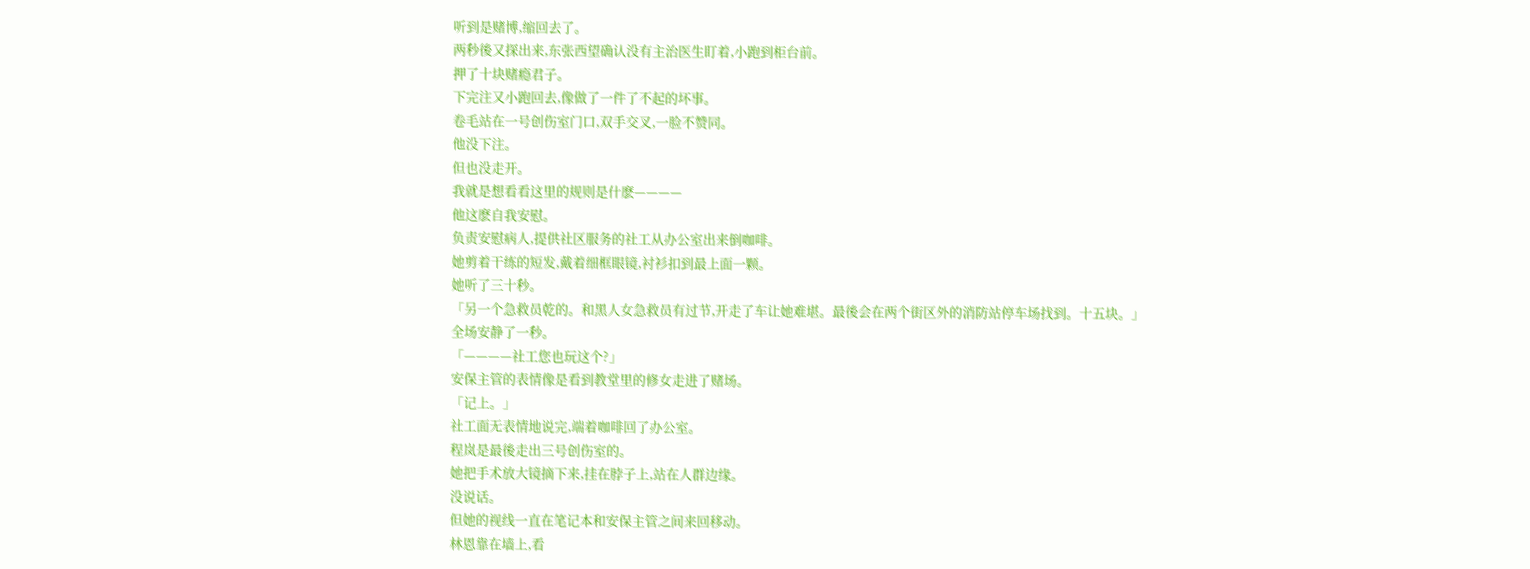听到是赌博,缩回去了。
两秒後又探出来,东张西望确认没有主治医生盯着,小跑到柜台前。
押了十块赌瘾君子。
下完注又小跑回去,像做了一件了不起的坏事。
卷毛站在一号创伤室门口,双手交叉,一脸不赞同。
他没下注。
但也没走开。
我就是想看看这里的规则是什麽————
他这麽自我安慰。
负责安慰病人,提供社区服务的社工从办公室出来倒咖啡。
她剪着干练的短发,戴着细框眼镜,衬衫扣到最上面一颗。
她听了三十秒。
「另一个急救员乾的。和黑人女急救员有过节,开走了车让她难堪。最後会在两个街区外的消防站停车场找到。十五块。」
全场安静了一秒。
「————社工您也玩这个?」
安保主管的表情像是看到教堂里的修女走进了赌场。
「记上。」
社工面无表情地说完,端着咖啡回了办公室。
程岚是最後走出三号创伤室的。
她把手术放大镜摘下来,挂在脖子上,站在人群边缘。
没说话。
但她的视线一直在笔记本和安保主管之间来回移动。
林恩靠在墙上,看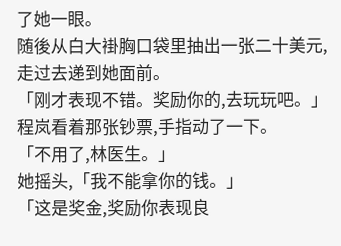了她一眼。
随後从白大褂胸口袋里抽出一张二十美元,走过去递到她面前。
「刚才表现不错。奖励你的,去玩玩吧。」
程岚看着那张钞票,手指动了一下。
「不用了,林医生。」
她摇头,「我不能拿你的钱。」
「这是奖金,奖励你表现良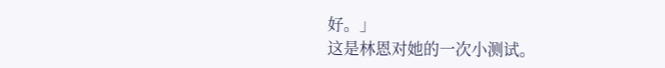好。」
这是林恩对她的一次小测试。